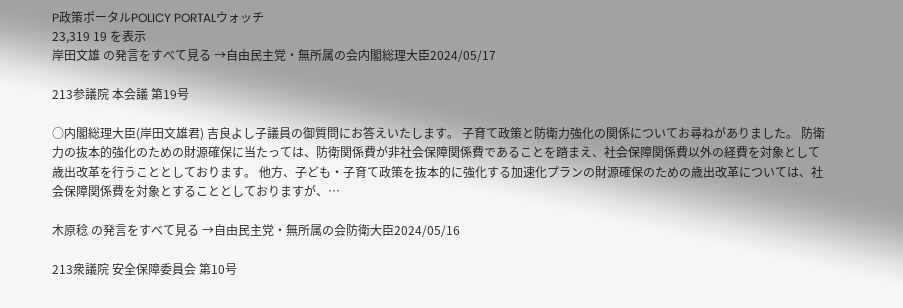P政策ポータルPOLICY PORTALウォッチ
23,319 19 を表示
岸田文雄 の発言をすべて見る →自由民主党・無所属の会内閣総理大臣2024/05/17

213参議院 本会議 第19号

○内閣総理大臣(岸田文雄君) 吉良よし子議員の御質問にお答えいたします。 子育て政策と防衛力強化の関係についてお尋ねがありました。 防衛力の抜本的強化のための財源確保に当たっては、防衛関係費が非社会保障関係費であることを踏まえ、社会保障関係費以外の経費を対象として歳出改革を行うこととしております。 他方、子ども・子育て政策を抜本的に強化する加速化プランの財源確保のための歳出改革については、社会保障関係費を対象とすることとしておりますが、…

木原稔 の発言をすべて見る →自由民主党・無所属の会防衛大臣2024/05/16

213衆議院 安全保障委員会 第10号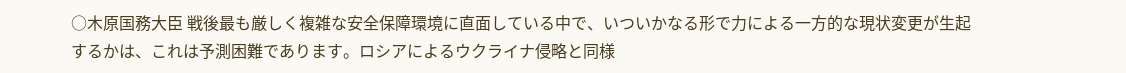○木原国務大臣 戦後最も厳しく複雑な安全保障環境に直面している中で、いついかなる形で力による一方的な現状変更が生起するかは、これは予測困難であります。ロシアによるウクライナ侵略と同様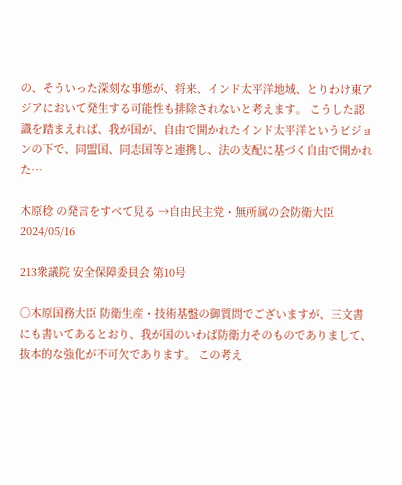の、そういった深刻な事態が、将来、インド太平洋地域、とりわけ東アジアにおいて発生する可能性も排除されないと考えます。 こうした認識を踏まえれば、我が国が、自由で開かれたインド太平洋というビジョンの下で、同盟国、同志国等と連携し、法の支配に基づく自由で開かれた…

木原稔 の発言をすべて見る →自由民主党・無所属の会防衛大臣2024/05/16

213衆議院 安全保障委員会 第10号

○木原国務大臣 防衛生産・技術基盤の御質問でございますが、三文書にも書いてあるとおり、我が国のいわば防衛力そのものでありまして、抜本的な強化が不可欠であります。 この考え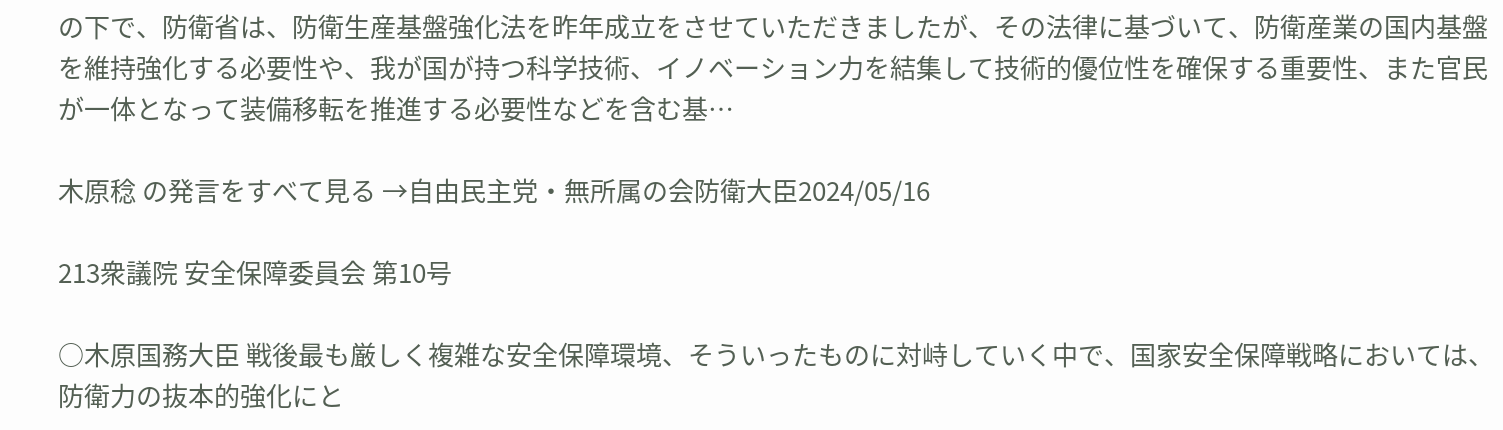の下で、防衛省は、防衛生産基盤強化法を昨年成立をさせていただきましたが、その法律に基づいて、防衛産業の国内基盤を維持強化する必要性や、我が国が持つ科学技術、イノベーション力を結集して技術的優位性を確保する重要性、また官民が一体となって装備移転を推進する必要性などを含む基…

木原稔 の発言をすべて見る →自由民主党・無所属の会防衛大臣2024/05/16

213衆議院 安全保障委員会 第10号

○木原国務大臣 戦後最も厳しく複雑な安全保障環境、そういったものに対峙していく中で、国家安全保障戦略においては、防衛力の抜本的強化にと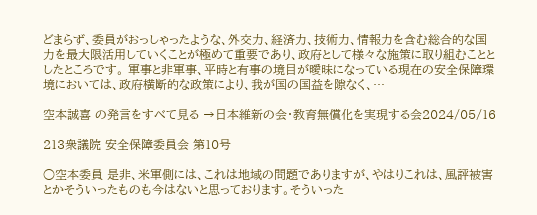どまらず、委員がおっしゃったような、外交力、経済力、技術力、情報力を含む総合的な国力を最大限活用していくことが極めて重要であり、政府として様々な施策に取り組むこととしたところです。 軍事と非軍事、平時と有事の境目が曖昧になっている現在の安全保障環境においては、政府横断的な政策により、我が国の国益を隙なく、…

空本誠喜 の発言をすべて見る →日本維新の会・教育無償化を実現する会2024/05/16

213衆議院 安全保障委員会 第10号

○空本委員 是非、米軍側には、これは地域の問題でありますが、やはりこれは、風評被害とかそういったものも今はないと思っております。そういった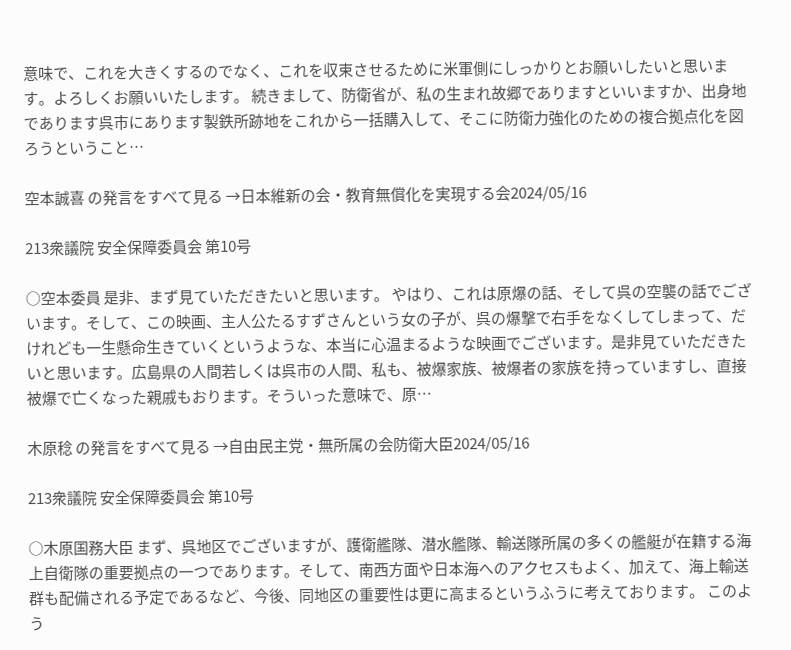意味で、これを大きくするのでなく、これを収束させるために米軍側にしっかりとお願いしたいと思います。よろしくお願いいたします。 続きまして、防衛省が、私の生まれ故郷でありますといいますか、出身地であります呉市にあります製鉄所跡地をこれから一括購入して、そこに防衛力強化のための複合拠点化を図ろうということ…

空本誠喜 の発言をすべて見る →日本維新の会・教育無償化を実現する会2024/05/16

213衆議院 安全保障委員会 第10号

○空本委員 是非、まず見ていただきたいと思います。 やはり、これは原爆の話、そして呉の空襲の話でございます。そして、この映画、主人公たるすずさんという女の子が、呉の爆撃で右手をなくしてしまって、だけれども一生懸命生きていくというような、本当に心温まるような映画でございます。是非見ていただきたいと思います。広島県の人間若しくは呉市の人間、私も、被爆家族、被爆者の家族を持っていますし、直接被爆で亡くなった親戚もおります。そういった意味で、原…

木原稔 の発言をすべて見る →自由民主党・無所属の会防衛大臣2024/05/16

213衆議院 安全保障委員会 第10号

○木原国務大臣 まず、呉地区でございますが、護衛艦隊、潜水艦隊、輸送隊所属の多くの艦艇が在籍する海上自衛隊の重要拠点の一つであります。そして、南西方面や日本海へのアクセスもよく、加えて、海上輸送群も配備される予定であるなど、今後、同地区の重要性は更に高まるというふうに考えております。 このよう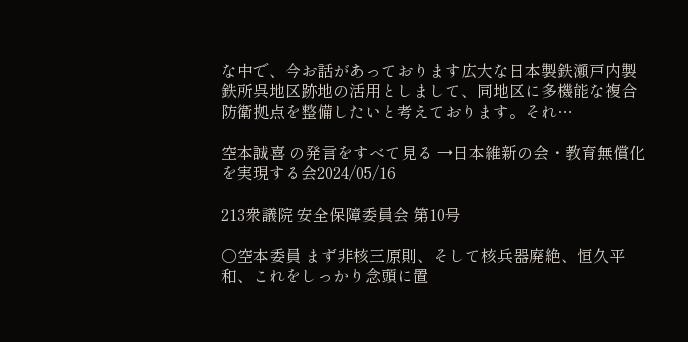な中で、今お話があっております広大な日本製鉄瀬戸内製鉄所呉地区跡地の活用としまして、同地区に多機能な複合防衛拠点を整備したいと考えております。それ…

空本誠喜 の発言をすべて見る →日本維新の会・教育無償化を実現する会2024/05/16

213衆議院 安全保障委員会 第10号

○空本委員 まず非核三原則、そして核兵器廃絶、恒久平和、これをしっかり念頭に置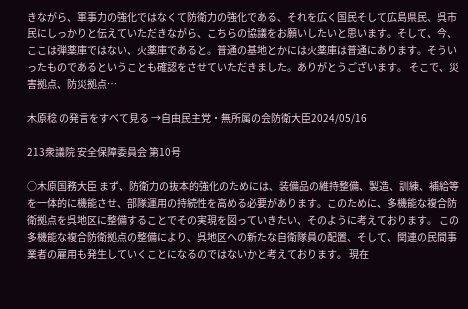きながら、軍事力の強化ではなくて防衛力の強化である、それを広く国民そして広島県民、呉市民にしっかりと伝えていただきながら、こちらの協議をお願いしたいと思います。そして、今、ここは弾薬庫ではない、火薬庫であると。普通の基地とかには火薬庫は普通にあります。そういったものであるということも確認をさせていただきました。ありがとうございます。 そこで、災害拠点、防災拠点…

木原稔 の発言をすべて見る →自由民主党・無所属の会防衛大臣2024/05/16

213衆議院 安全保障委員会 第10号

○木原国務大臣 まず、防衛力の抜本的強化のためには、装備品の維持整備、製造、訓練、補給等を一体的に機能させ、部隊運用の持続性を高める必要があります。このために、多機能な複合防衛拠点を呉地区に整備することでその実現を図っていきたい、そのように考えております。 この多機能な複合防衛拠点の整備により、呉地区への新たな自衛隊員の配置、そして、関連の民間事業者の雇用も発生していくことになるのではないかと考えております。 現在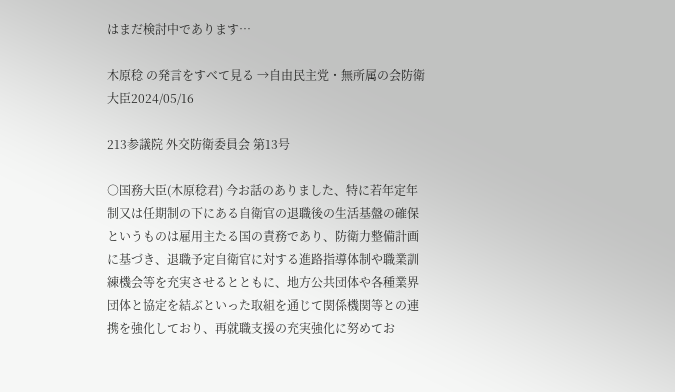はまだ検討中であります…

木原稔 の発言をすべて見る →自由民主党・無所属の会防衛大臣2024/05/16

213参議院 外交防衛委員会 第13号

○国務大臣(木原稔君) 今お話のありました、特に若年定年制又は任期制の下にある自衛官の退職後の生活基盤の確保というものは雇用主たる国の責務であり、防衛力整備計画に基づき、退職予定自衛官に対する進路指導体制や職業訓練機会等を充実させるとともに、地方公共団体や各種業界団体と協定を結ぶといった取組を通じて関係機関等との連携を強化しており、再就職支援の充実強化に努めてお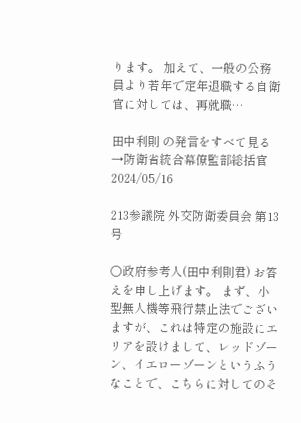ります。 加えて、一般の公務員より若年で定年退職する自衛官に対しては、再就職…

田中利則 の発言をすべて見る →防衛省統合幕僚監部総括官2024/05/16

213参議院 外交防衛委員会 第13号

○政府参考人(田中利則君) お答えを申し上げます。 まず、小型無人機等飛行禁止法でございますが、これは特定の施設にエリアを設けまして、レッドゾーン、イエローゾーンというふうなことで、こちらに対してのそ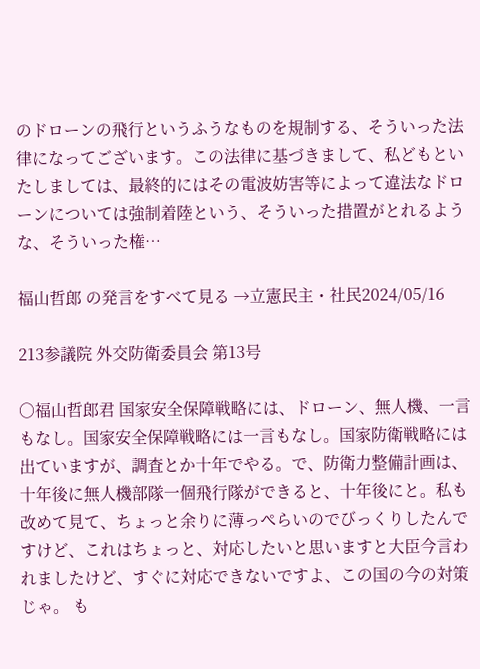のドローンの飛行というふうなものを規制する、そういった法律になってございます。この法律に基づきまして、私どもといたしましては、最終的にはその電波妨害等によって違法なドローンについては強制着陸という、そういった措置がとれるような、そういった権…

福山哲郎 の発言をすべて見る →立憲民主・社民2024/05/16

213参議院 外交防衛委員会 第13号

○福山哲郎君 国家安全保障戦略には、ドローン、無人機、一言もなし。国家安全保障戦略には一言もなし。国家防衛戦略には出ていますが、調査とか十年でやる。で、防衛力整備計画は、十年後に無人機部隊一個飛行隊ができると、十年後にと。私も改めて見て、ちょっと余りに薄っぺらいのでびっくりしたんですけど、これはちょっと、対応したいと思いますと大臣今言われましたけど、すぐに対応できないですよ、この国の今の対策じゃ。 も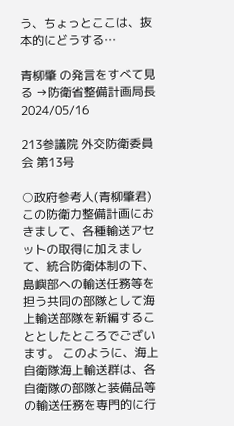う、ちょっとここは、抜本的にどうする…

青柳肇 の発言をすべて見る →防衛省整備計画局長2024/05/16

213参議院 外交防衛委員会 第13号

○政府参考人(青柳肇君) この防衛力整備計画におきまして、各種輸送アセットの取得に加えまして、統合防衛体制の下、島嶼部への輸送任務等を担う共同の部隊として海上輸送部隊を新編することとしたところでございます。 このように、海上自衛隊海上輸送群は、各自衛隊の部隊と装備品等の輸送任務を専門的に行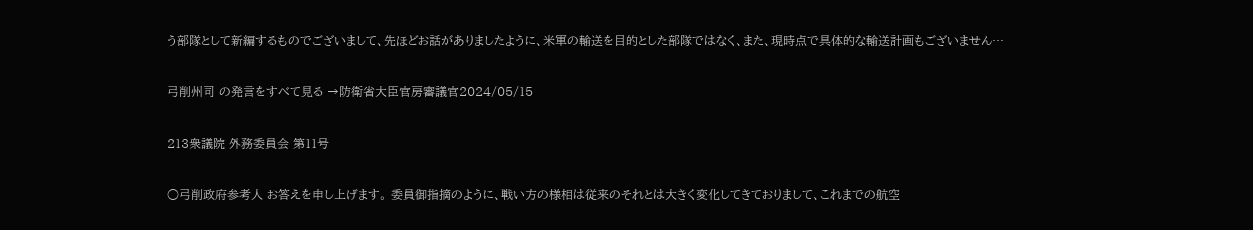う部隊として新編するものでございまして、先ほどお話がありましたように、米軍の輸送を目的とした部隊ではなく、また、現時点で具体的な輸送計画もございません…

弓削州司 の発言をすべて見る →防衛省大臣官房審議官2024/05/15

213衆議院 外務委員会 第11号

○弓削政府参考人 お答えを申し上げます。 委員御指摘のように、戦い方の様相は従来のそれとは大きく変化してきておりまして、これまでの航空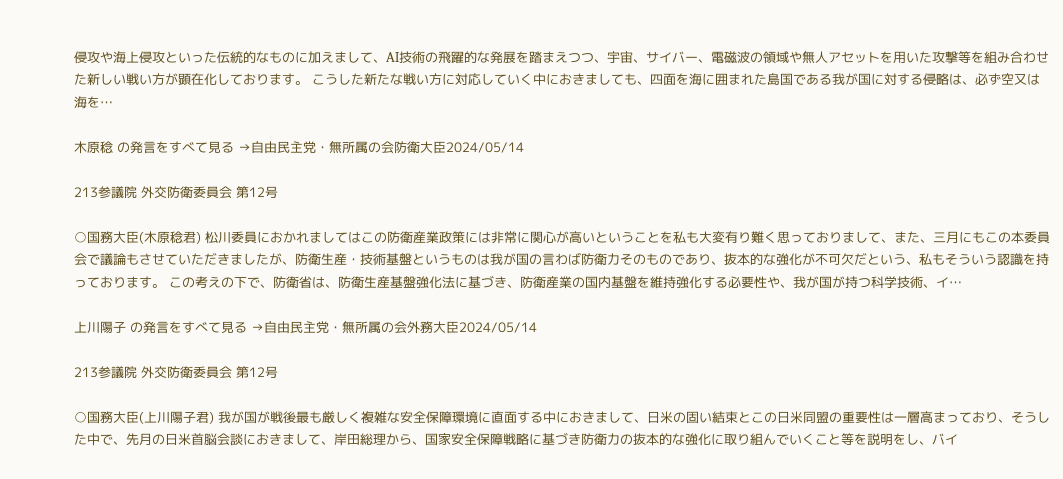侵攻や海上侵攻といった伝統的なものに加えまして、AI技術の飛躍的な発展を踏まえつつ、宇宙、サイバー、電磁波の領域や無人アセットを用いた攻撃等を組み合わせた新しい戦い方が顕在化しております。 こうした新たな戦い方に対応していく中におきましても、四面を海に囲まれた島国である我が国に対する侵略は、必ず空又は海を…

木原稔 の発言をすべて見る →自由民主党・無所属の会防衛大臣2024/05/14

213参議院 外交防衛委員会 第12号

○国務大臣(木原稔君) 松川委員におかれましてはこの防衛産業政策には非常に関心が高いということを私も大変有り難く思っておりまして、また、三月にもこの本委員会で議論もさせていただきましたが、防衛生産・技術基盤というものは我が国の言わば防衛力そのものであり、抜本的な強化が不可欠だという、私もそういう認識を持っております。 この考えの下で、防衛省は、防衛生産基盤強化法に基づき、防衛産業の国内基盤を維持強化する必要性や、我が国が持つ科学技術、イ…

上川陽子 の発言をすべて見る →自由民主党・無所属の会外務大臣2024/05/14

213参議院 外交防衛委員会 第12号

○国務大臣(上川陽子君) 我が国が戦後最も厳しく複雑な安全保障環境に直面する中におきまして、日米の固い結束とこの日米同盟の重要性は一層高まっており、そうした中で、先月の日米首脳会談におきまして、岸田総理から、国家安全保障戦略に基づき防衛力の抜本的な強化に取り組んでいくこと等を説明をし、バイ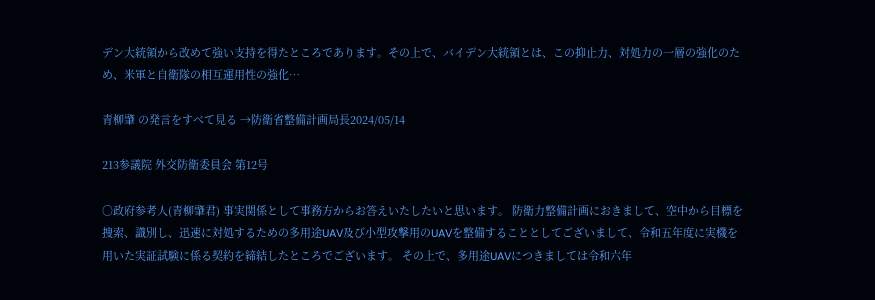デン大統領から改めて強い支持を得たところであります。その上で、バイデン大統領とは、この抑止力、対処力の一層の強化のため、米軍と自衛隊の相互運用性の強化…

青柳肇 の発言をすべて見る →防衛省整備計画局長2024/05/14

213参議院 外交防衛委員会 第12号

○政府参考人(青柳肇君) 事実関係として事務方からお答えいたしたいと思います。 防衛力整備計画におきまして、空中から目標を捜索、識別し、迅速に対処するための多用途UAV及び小型攻撃用のUAVを整備することとしてございまして、令和五年度に実機を用いた実証試験に係る契約を締結したところでございます。 その上で、多用途UAVにつきましては令和六年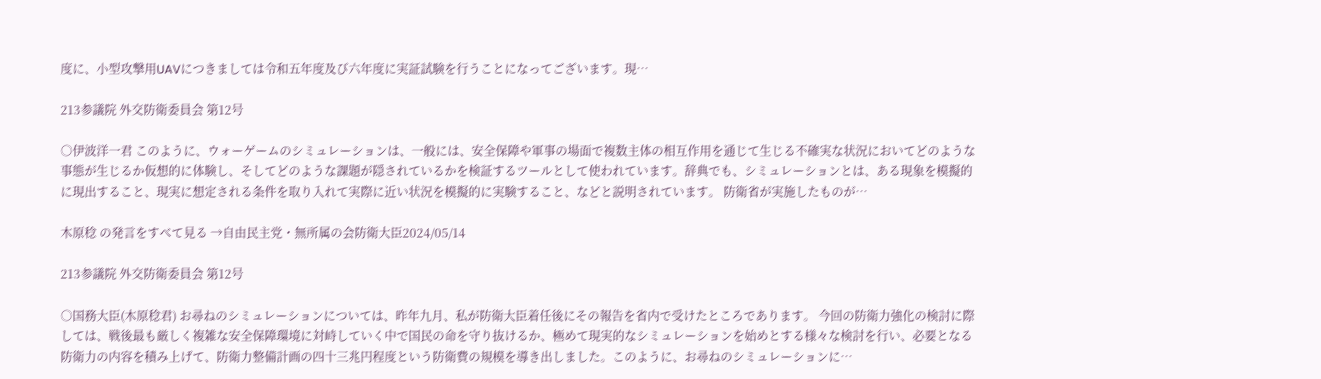度に、小型攻撃用UAVにつきましては令和五年度及び六年度に実証試験を行うことになってございます。現…

213参議院 外交防衛委員会 第12号

○伊波洋一君 このように、ウォーゲームのシミュレーションは、一般には、安全保障や軍事の場面で複数主体の相互作用を通じて生じる不確実な状況においてどのような事態が生じるか仮想的に体験し、そしてどのような課題が隠されているかを検証するツールとして使われています。辞典でも、シミュレーションとは、ある現象を模擬的に現出すること、現実に想定される条件を取り入れて実際に近い状況を模擬的に実験すること、などと説明されています。 防衛省が実施したものが…

木原稔 の発言をすべて見る →自由民主党・無所属の会防衛大臣2024/05/14

213参議院 外交防衛委員会 第12号

○国務大臣(木原稔君) お尋ねのシミュレーションについては、昨年九月、私が防衛大臣着任後にその報告を省内で受けたところであります。 今回の防衛力強化の検討に際しては、戦後最も厳しく複雑な安全保障環境に対峙していく中で国民の命を守り抜けるか、極めて現実的なシミュレーションを始めとする様々な検討を行い、必要となる防衛力の内容を積み上げて、防衛力整備計画の四十三兆円程度という防衛費の規模を導き出しました。このように、お尋ねのシミュレーションに…